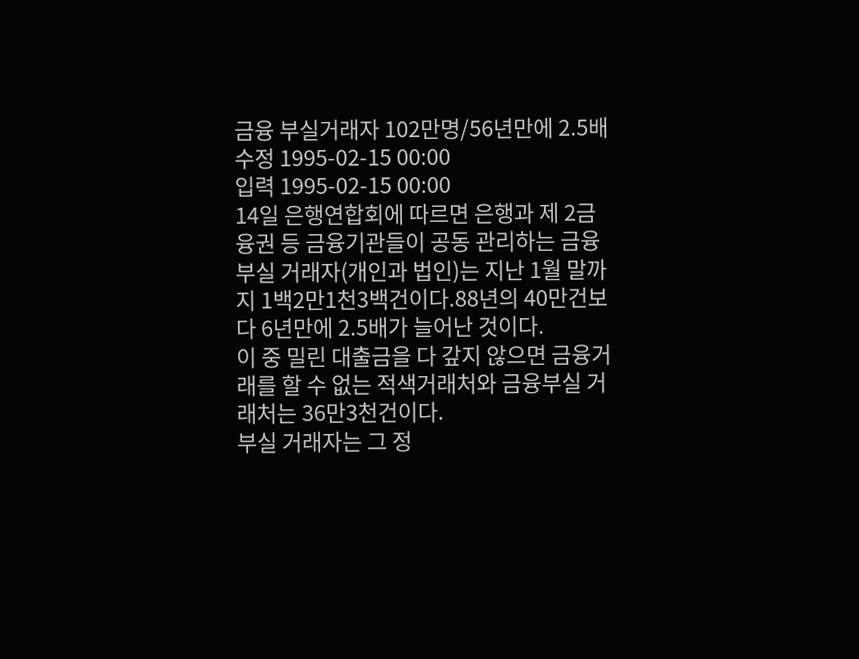금융 부실거래자 102만명/56년만에 2.5배
수정 1995-02-15 00:00
입력 1995-02-15 00:00
14일 은행연합회에 따르면 은행과 제 2금융권 등 금융기관들이 공동 관리하는 금융부실 거래자(개인과 법인)는 지난 1월 말까지 1백2만1천3백건이다.88년의 40만건보다 6년만에 2.5배가 늘어난 것이다.
이 중 밀린 대출금을 다 갚지 않으면 금융거래를 할 수 없는 적색거래처와 금융부실 거래처는 36만3천건이다.
부실 거래자는 그 정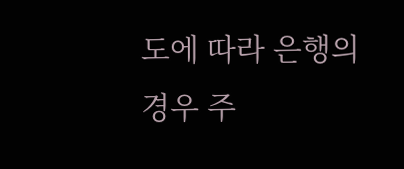도에 따라 은행의 경우 주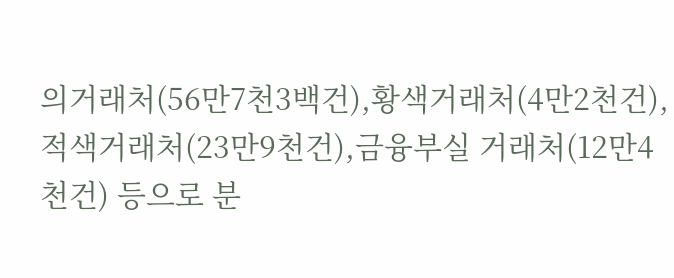의거래처(56만7천3백건),황색거래처(4만2천건),적색거래처(23만9천건),금융부실 거래처(12만4천건) 등으로 분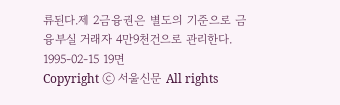류된다.제 2금융권은 별도의 기준으로 금융부실 거래자 4만9천건으로 관리한다.
1995-02-15 19면
Copyright ⓒ 서울신문 All rights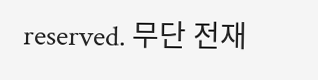reserved. 무단 전재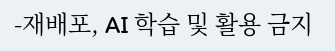-재배포, AI 학습 및 활용 금지